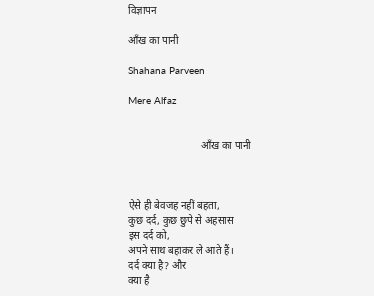विज्ञापन

आँख का पानी

Shahana Parveen

Mere Alfaz


                            आँख का पानी



ऐसे ही बेवजह नहीं बहता,
कुछ दर्द, कुछ छुपे से अहसास
इस दर्द को,
अपने साथ बहाकर ले आते हैं।
दर्द क्या है? और
क्या है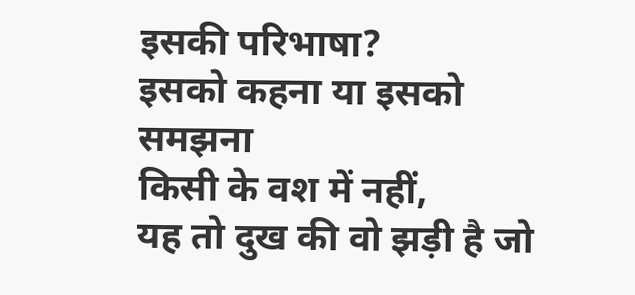इसकी परिभाषा?
इसको कहना या इसको समझना
किसी के वश में नहीं,
यह तो दुख की वो झड़ी है जो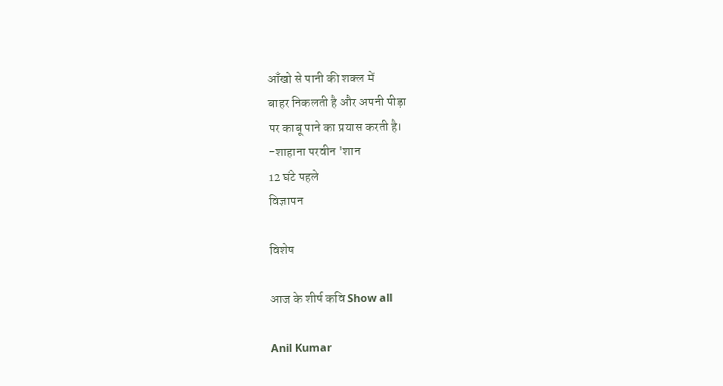आँखो से पानी की शक्ल में
बाहर निकलती है और अपनी पीड़ा
पर काबू पाने का प्रयास करती है।
-शाहाना परवीन 'शान
12 घंटे पहले
विज्ञापन

विशेष

आज के शीर्ष कवि Show all

Anil Kumar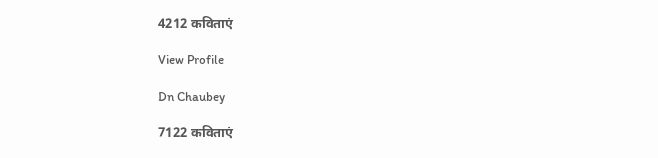4212 कविताएं

View Profile

Dn Chaubey

7122 कविताएं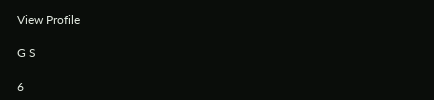View Profile

G S

6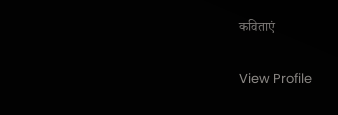कविताएं

View Profile